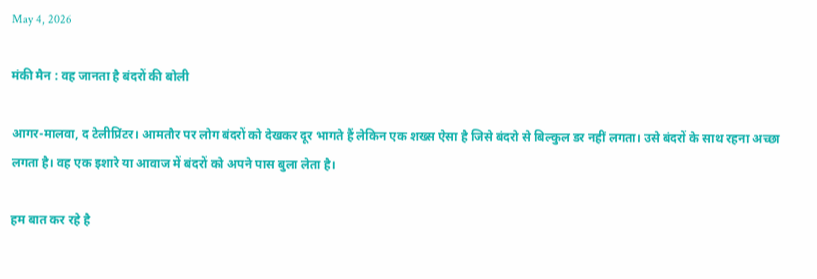May 4, 2026

मंकी मैन : वह जानता है बंदरों की बोली

आगर-मालवा, द टेलीप्रिंटर। आमतौर पर लोग बंदरों को देखकर दूर भागते हैं लेकिन एक शख्स ऐसा है जिसे बंदरो से बिल्कुल डर नहीं लगता। उसे बंदरों के साथ रहना अच्छा लगता है। वह एक इशारे या आवाज में बंदरों को अपने पास बुला लेता है।

हम बात कर रहे है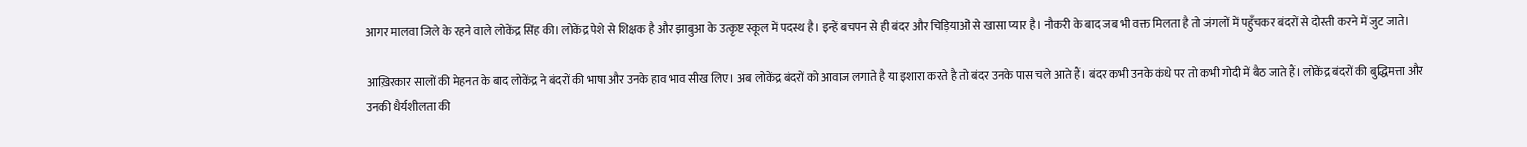आगर मालवा जिले के रहने वाले लोकेंद्र सिंह की। लोकेंद्र पेशे से शिक्षक है और झाबुआ के उत्कृष्ट स्कूल में पदस्थ है। इन्हें बचपन से ही बंदर और चिड़ियाओं से खासा प्यार है। नौकरी के बाद जब भी वक्त मिलता है तो जंगलों में पहुँचकर बंदरों से दोस्ती करने में जुट जाते।

आख़िरकार सालों की मेहनत के बाद लोकेंद्र ने बंदरों की भाषा और उनके हाव भाव सीख लिए। अब लोकेंद्र बंदरों को आवाज लगाते है या इशारा करते है तो बंदर उनके पास चले आते हैं। बंदर कभी उनके कंधे पर तो कभी गोदी में बैठ जाते हैं। लोकेंद्र बंदरों की बुद्धिमत्ता और उनकी धैर्यशीलता की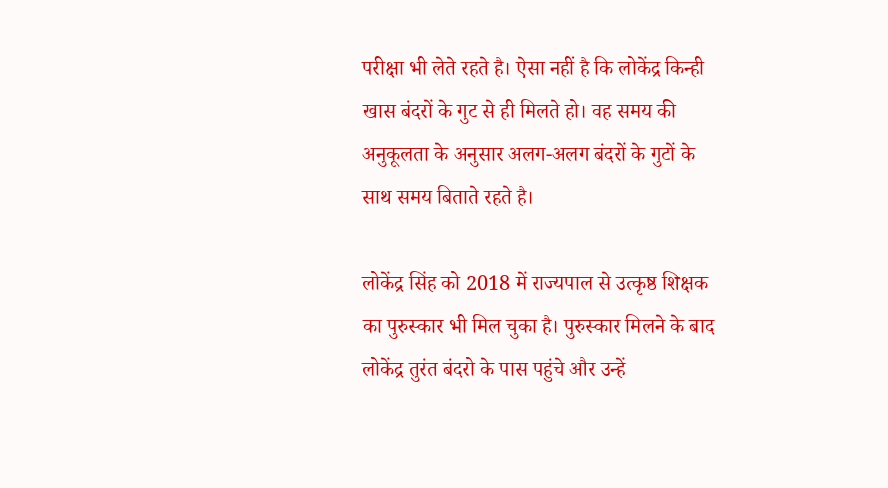परीक्षा भी लेते रहते है। ऐसा नहीं है कि लोकेंद्र किन्ही खास बंदरों के गुट से ही मिलते हो। वह समय की अनुकूलता के अनुसार अलग-अलग बंदरों के गुटों के साथ समय बिताते रहते है।

लोकेंद्र सिंह को 2018 में राज्यपाल से उत्कृष्ठ शिक्षक का पुरुस्कार भी मिल चुका है। पुरुस्कार मिलने के बाद लोकेंद्र तुरंत बंदरो के पास पहुंचे और उन्हें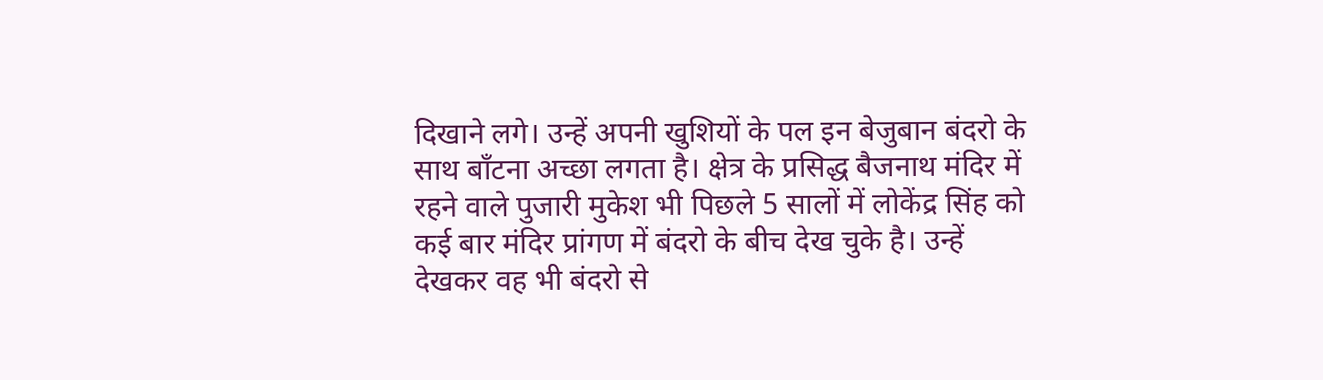दिखाने लगे। उन्हें अपनी खुशियों के पल इन बेजुबान बंदरो के साथ बाँटना अच्छा लगता है। क्षेत्र के प्रसिद्ध बैजनाथ मंदिर में रहने वाले पुजारी मुकेश भी पिछले 5 सालों में लोकेंद्र सिंह को कई बार मंदिर प्रांगण में बंदरो के बीच देख चुके है। उन्हें देखकर वह भी बंदरो से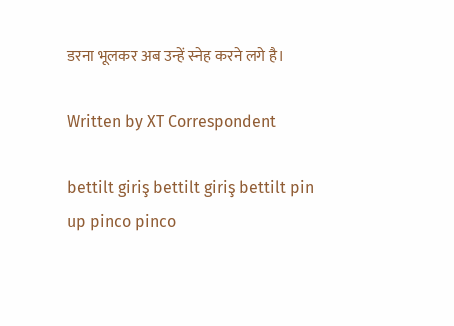डरना भूलकर अब उन्हें स्नेह करने लगे है।

Written by XT Correspondent

bettilt giriş bettilt giriş bettilt pin up pinco pinco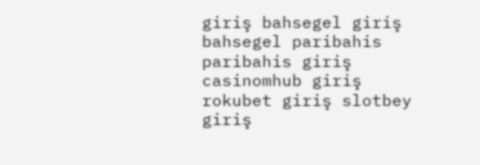giriş bahsegel giriş bahsegel paribahis paribahis giriş casinomhub giriş rokubet giriş slotbey giriş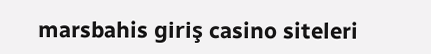marsbahis giriş casino siteleri